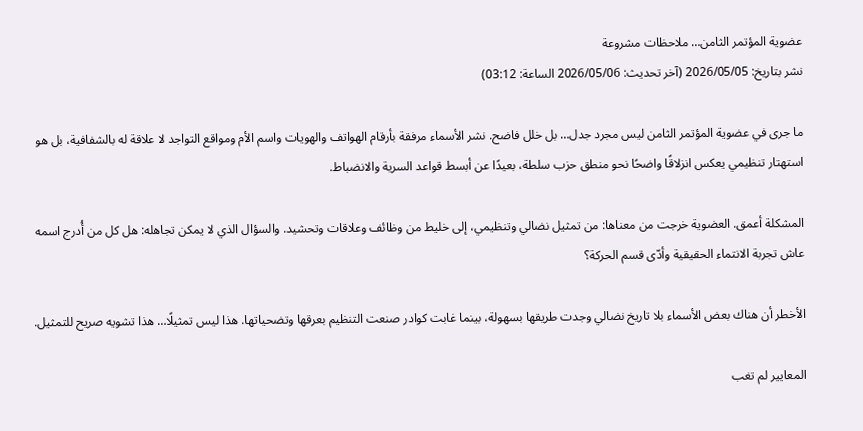عضوية المؤتمر الثامن… ملاحظات مشروعة
نشر بتاريخ: 2026/05/05 (آخر تحديث: 2026/05/06 الساعة: 03:12)

ما جرى في عضوية المؤتمر الثامن ليس مجرد جدل… بل خلل فاضح. نشر الأسماء مرفقة بأرقام الهواتف والهويات واسم الأم ومواقع التواجد لا علاقة له بالشفافية، بل هو استهتار تنظيمي يعكس انزلاقًا واضحًا نحو منطق حزب سلطة، بعيدًا عن أبسط قواعد السرية والانضباط.

المشكلة أعمق. العضوية خرجت من معناها: من تمثيل نضالي وتنظيمي، إلى خليط من وظائف وعلاقات وتحشيد. والسؤال الذي لا يمكن تجاهله: هل كل من أُدرج اسمه عاش تجربة الانتماء الحقيقية وأدّى قسم الحركة؟

الأخطر أن هناك بعض الأسماء بلا تاريخ نضالي وجدت طريقها بسهولة، بينما غابت كوادر صنعت التنظيم بعرقها وتضحياتها. هذا ليس تمثيلًا… هذا تشويه صريح للتمثيل.

المعايير لم تغب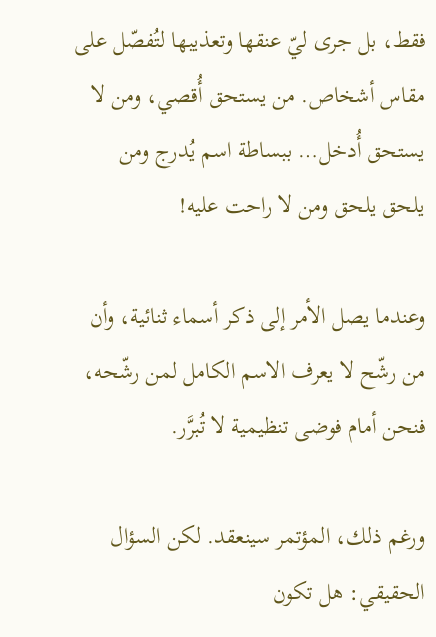فقط، بل جرى ليّ عنقها وتعذيبها لتُفصّل على مقاس أشخاص. من يستحق أُقصي، ومن لا يستحق أُدخل… ببساطة اسم يُدرج ومن يلحق يلحق ومن لا راحت عليه!

وعندما يصل الأمر إلى ذكر أسماء ثنائية، وأن من رشّح لا يعرف الاسم الكامل لمن رشّحه، فنحن أمام فوضى تنظيمية لا تُبرَّر.

ورغم ذلك، المؤتمر سينعقد. لكن السؤال الحقيقي: هل تكون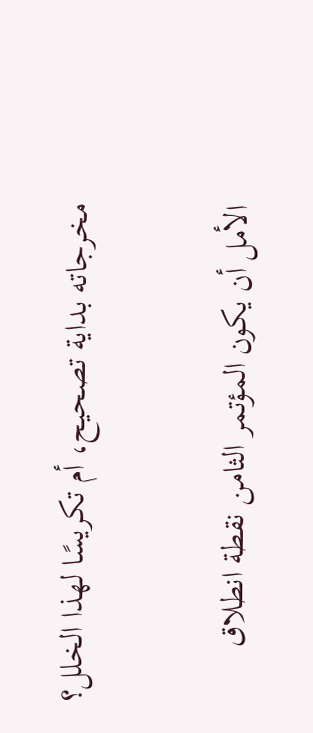مخرجاته بداية تصحيح، أم تكريسًا لهذا الخلل؟

الأمل أن يكون المؤتمر الثامن نقطة انطلاق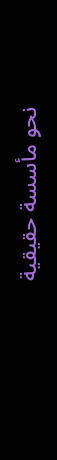نحو مأسسة حقيقية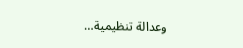وعدالة تنظيمية…